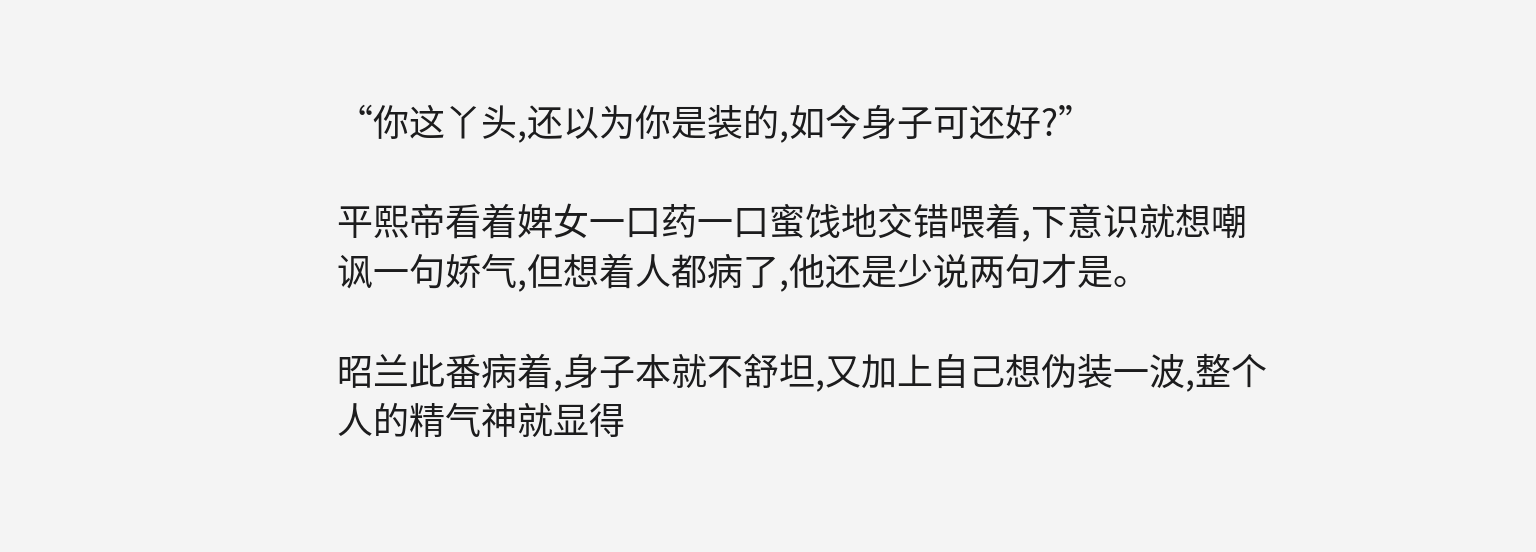“你这丫头,还以为你是装的,如今身子可还好?”

平熙帝看着婢女一口药一口蜜饯地交错喂着,下意识就想嘲讽一句娇气,但想着人都病了,他还是少说两句才是。

昭兰此番病着,身子本就不舒坦,又加上自己想伪装一波,整个人的精气神就显得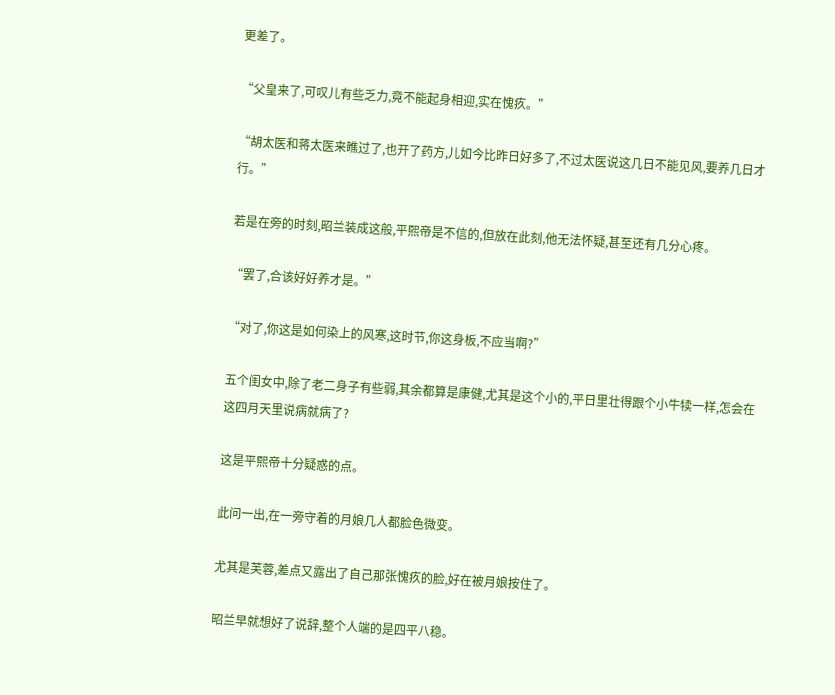更差了。

“父皇来了,可叹儿有些乏力,竟不能起身相迎,实在愧疚。”

“胡太医和蒋太医来瞧过了,也开了药方,儿如今比昨日好多了,不过太医说这几日不能见风,要养几日才行。”

若是在旁的时刻,昭兰装成这般,平熙帝是不信的,但放在此刻,他无法怀疑,甚至还有几分心疼。

“罢了,合该好好养才是。”

“对了,你这是如何染上的风寒,这时节,你这身板,不应当啊?”

五个闺女中,除了老二身子有些弱,其余都算是康健,尤其是这个小的,平日里壮得跟个小牛犊一样,怎会在这四月天里说病就病了?

这是平熙帝十分疑惑的点。

此问一出,在一旁守着的月娘几人都脸色微变。

尤其是芙蓉,差点又露出了自己那张愧疚的脸,好在被月娘按住了。

昭兰早就想好了说辞,整个人端的是四平八稳。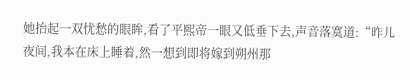她抬起一双忧愁的眼眸,看了平熙帝一眼又低垂下去,声音落寞道:“昨儿夜间,我本在床上睡着,然一想到即将嫁到朔州那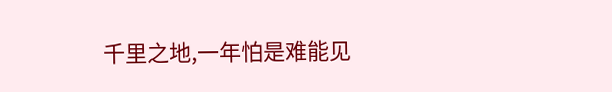千里之地,一年怕是难能见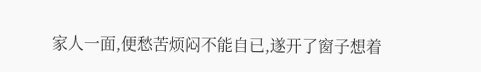家人一面,便愁苦烦闷不能自已,遂开了窗子想着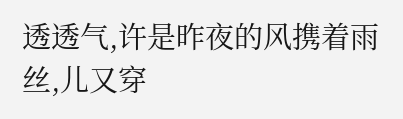透透气,许是昨夜的风携着雨丝,儿又穿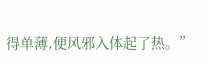得单薄,便风邪入体起了热。”